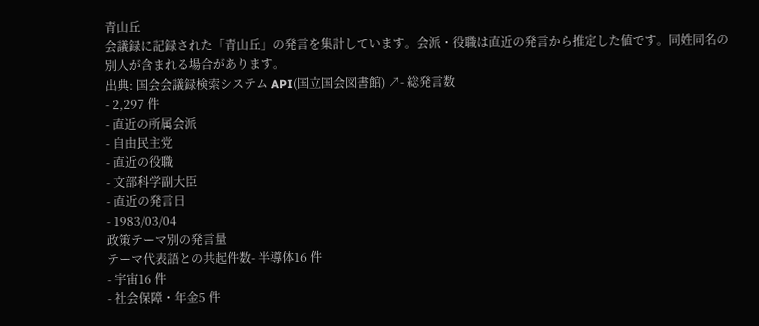青山丘
会議録に記録された「青山丘」の発言を集計しています。会派・役職は直近の発言から推定した値です。同姓同名の別人が含まれる場合があります。
出典: 国会会議録検索システム API(国立国会図書館) ↗- 総発言数
- 2,297 件
- 直近の所属会派
- 自由民主党
- 直近の役職
- 文部科学副大臣
- 直近の発言日
- 1983/03/04
政策テーマ別の発言量
テーマ代表語との共起件数- 半導体16 件
- 宇宙16 件
- 社会保障・年金5 件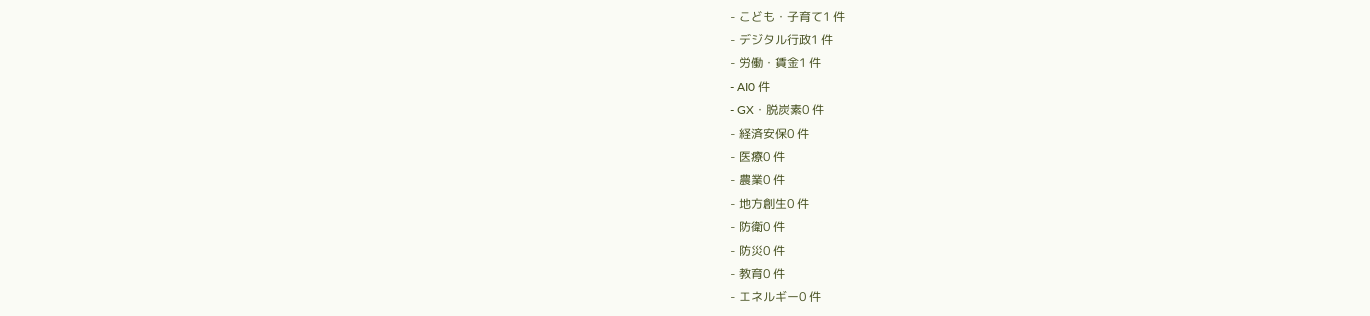- こども・子育て1 件
- デジタル行政1 件
- 労働・賃金1 件
- AI0 件
- GX・脱炭素0 件
- 経済安保0 件
- 医療0 件
- 農業0 件
- 地方創生0 件
- 防衛0 件
- 防災0 件
- 教育0 件
- エネルギー0 件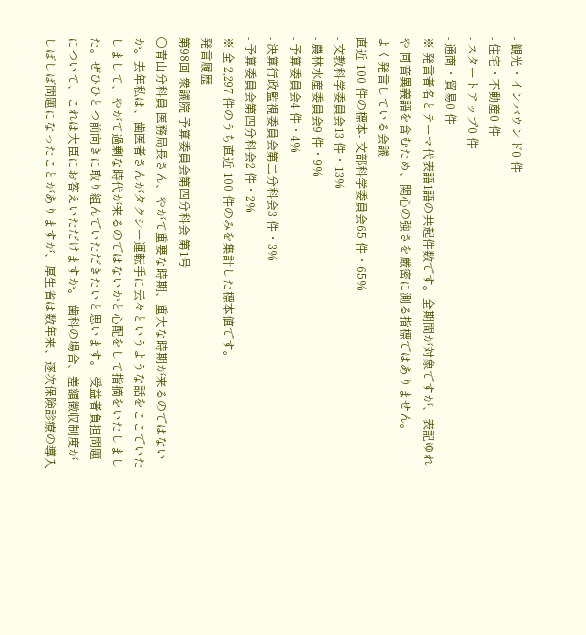- 観光・インバウンド0 件
- 住宅・不動産0 件
- スタートアップ0 件
- 通商・貿易0 件
※ 発言者名とテーマ代表語1語の共起件数です。全期間が対象ですが、表記ゆれや 同音異義語を含むため、関心の強さを厳密に測る指標ではありません。
よく発言している会議
直近 100 件の標本- 文部科学委員会65 件・65%
- 文教科学委員会13 件・13%
- 農林水産委員会9 件・9%
- 予算委員会4 件・4%
- 決算行政監視委員会第二分科会3 件・3%
- 予算委員会第四分科会2 件・2%
※ 全 2,297 件のうち直近 100 件のみを集計した標本値です。
発言履歴
第98回 衆議院 予算委員会第四分科会 第1号
○青山分科員 医務局長さん、やがて重要な時期、重大な時期が来るのではないか。去年私は、歯医者さんがタクシー運転手に云々というような話をここでいたしまして、やがて過剰な時代が来るのではないかと心配をして指摘をいたしました。ぜひひとつ前向きに取り組んでいただきたいと思います。 受益者負担問題について、これは大臣にお答えいただけますか。 歯科の場合、差額徴収制度がしばしば問題になったことがありますが、厚生省は数年来、逐次保険診療の導入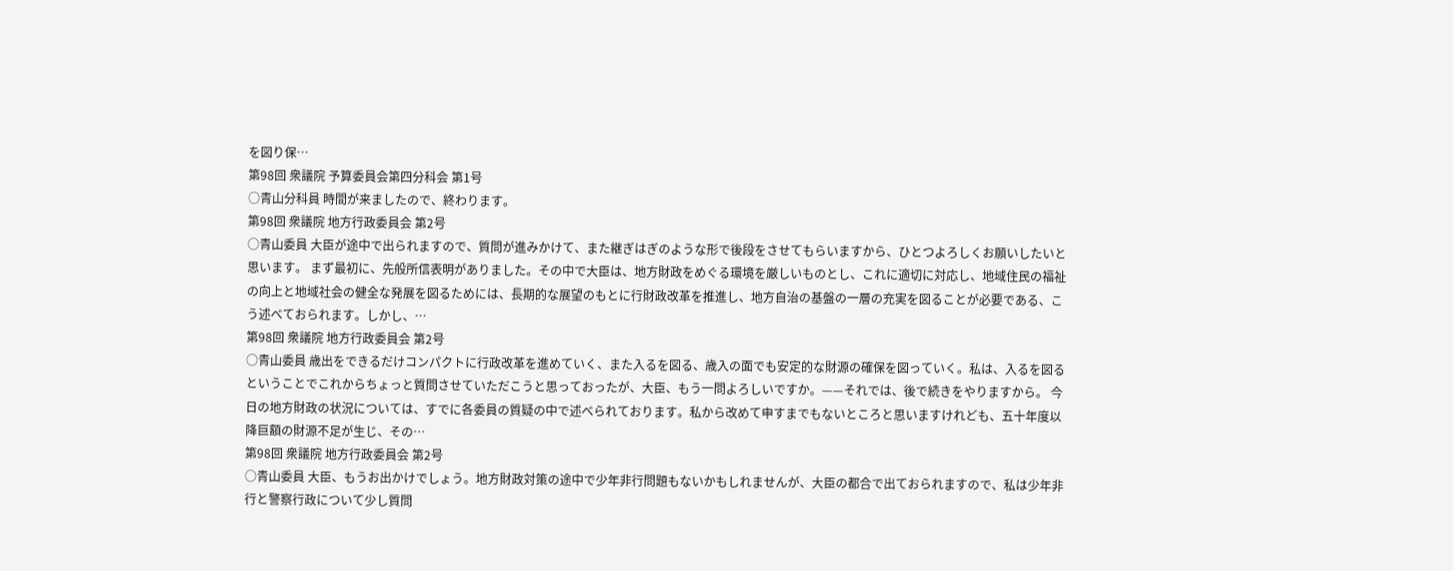を図り保…
第98回 衆議院 予算委員会第四分科会 第1号
○青山分科員 時間が来ましたので、終わります。
第98回 衆議院 地方行政委員会 第2号
○青山委員 大臣が途中で出られますので、質問が進みかけて、また継ぎはぎのような形で後段をさせてもらいますから、ひとつよろしくお願いしたいと思います。 まず最初に、先般所信表明がありました。その中で大臣は、地方財政をめぐる環境を厳しいものとし、これに適切に対応し、地域住民の福祉の向上と地域社会の健全な発展を図るためには、長期的な展望のもとに行財政改革を推進し、地方自治の基盤の一層の充実を図ることが必要である、こう述べておられます。しかし、…
第98回 衆議院 地方行政委員会 第2号
○青山委員 歳出をできるだけコンパクトに行政改革を進めていく、また入るを図る、歳入の面でも安定的な財源の確保を図っていく。私は、入るを図るということでこれからちょっと質問させていただこうと思っておったが、大臣、もう一問よろしいですか。——それでは、後で続きをやりますから。 今日の地方財政の状況については、すでに各委員の質疑の中で述べられております。私から改めて申すまでもないところと思いますけれども、五十年度以降巨額の財源不足が生じ、その…
第98回 衆議院 地方行政委員会 第2号
○青山委員 大臣、もうお出かけでしょう。地方財政対策の途中で少年非行問題もないかもしれませんが、大臣の都合で出ておられますので、私は少年非行と警察行政について少し質問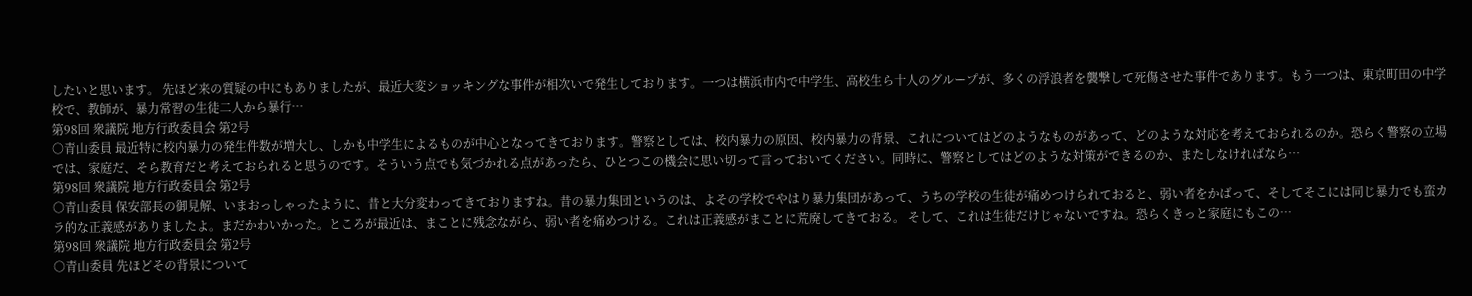したいと思います。 先ほど来の質疑の中にもありましたが、最近大変ショッキングな事件が相次いで発生しております。一つは横浜市内で中学生、高校生ら十人のグループが、多くの浮浪者を襲撃して死傷させた事件であります。もう一つは、東京町田の中学校で、教師が、暴力常習の生徒二人から暴行…
第98回 衆議院 地方行政委員会 第2号
○青山委員 最近特に校内暴力の発生件数が増大し、しかも中学生によるものが中心となってきております。警察としては、校内暴力の原因、校内暴力の背景、これについてはどのようなものがあって、どのような対応を考えておられるのか。恐らく警察の立場では、家庭だ、そら教育だと考えておられると思うのです。そういう点でも気づかれる点があったら、ひとつこの機会に思い切って言っておいてください。同時に、警察としてはどのような対策ができるのか、またしなければなら…
第98回 衆議院 地方行政委員会 第2号
○青山委員 保安部長の御見解、いまおっしゃったように、昔と大分変わってきておりますね。昔の暴力集団というのは、よその学校でやはり暴力集団があって、うちの学校の生徒が痛めつけられておると、弱い者をかばって、そしてそこには同じ暴力でも蛮カラ的な正義感がありましたよ。まだかわいかった。ところが最近は、まことに残念ながら、弱い者を痛めつける。これは正義感がまことに荒廃してきておる。 そして、これは生徒だけじゃないですね。恐らくきっと家庭にもこの…
第98回 衆議院 地方行政委員会 第2号
○青山委員 先ほどその背景について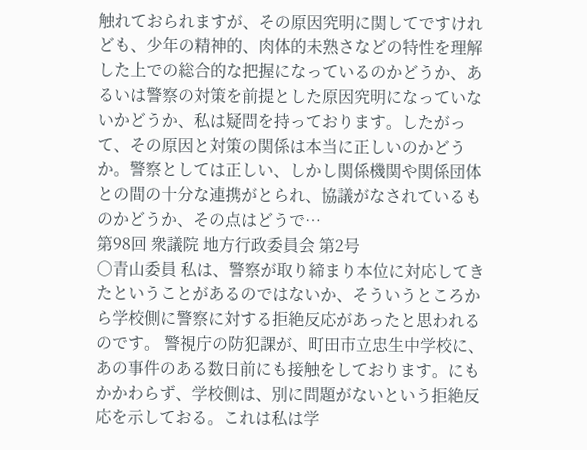触れておられますが、その原因究明に関してですけれども、少年の精神的、肉体的未熟さなどの特性を理解した上での総合的な把握になっているのかどうか、あるいは警察の対策を前提とした原因究明になっていないかどうか、私は疑問を持っております。したがって、その原因と対策の関係は本当に正しいのかどうか。警察としては正しい、しかし関係機関や関係団体との間の十分な連携がとられ、協議がなされているものかどうか、その点はどうで…
第98回 衆議院 地方行政委員会 第2号
○青山委員 私は、警察が取り締まり本位に対応してきたということがあるのではないか、そういうところから学校側に警察に対する拒絶反応があったと思われるのです。 警視庁の防犯課が、町田市立忠生中学校に、あの事件のある数日前にも接触をしております。にもかかわらず、学校側は、別に問題がないという拒絶反応を示しておる。これは私は学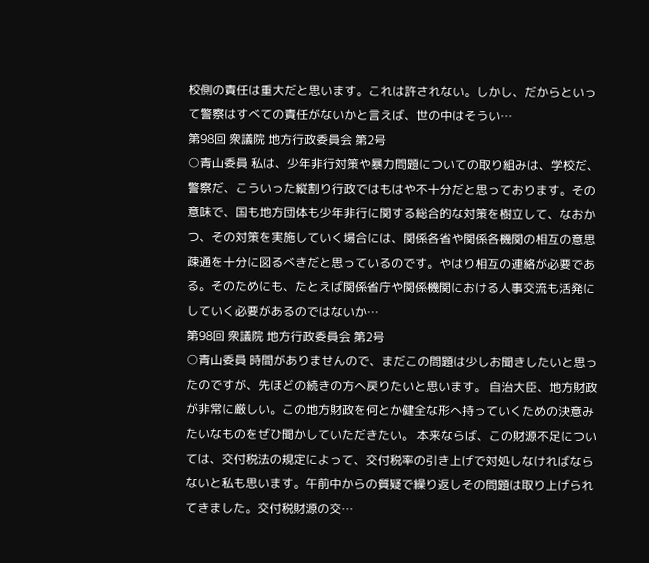校側の責任は重大だと思います。これは許されない。しかし、だからといって警察はすべての責任がないかと言えば、世の中はそうい…
第98回 衆議院 地方行政委員会 第2号
○青山委員 私は、少年非行対策や暴力問題についての取り組みは、学校だ、警察だ、こういった縦割り行政ではもはや不十分だと思っております。その意味で、国も地方団体も少年非行に関する総合的な対策を樹立して、なおかつ、その対策を実施していく場合には、関係各省や関係各機関の相互の意思疎通を十分に図るべきだと思っているのです。やはり相互の連絡が必要である。そのためにも、たとえば関係省庁や関係機関における人事交流も活発にしていく必要があるのではないか…
第98回 衆議院 地方行政委員会 第2号
○青山委員 時間がありませんので、まだこの問題は少しお聞きしたいと思ったのですが、先ほどの続きの方へ戻りたいと思います。 自治大臣、地方財政が非常に厳しい。この地方財政を何とか健全な形へ持っていくための決意みたいなものをぜひ聞かしていただきたい。 本来ならば、この財源不足については、交付税法の規定によって、交付税率の引き上げで対処しなければならないと私も思います。午前中からの質疑で繰り返しその問題は取り上げられてきました。交付税財源の交…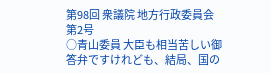第98回 衆議院 地方行政委員会 第2号
○青山委員 大臣も相当苦しい御答弁ですけれども、結局、国の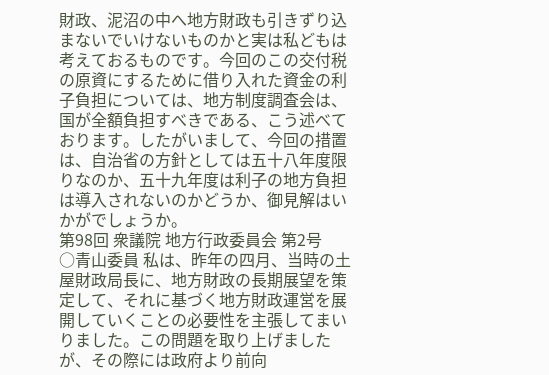財政、泥沼の中へ地方財政も引きずり込まないでいけないものかと実は私どもは考えておるものです。今回のこの交付税の原資にするために借り入れた資金の利子負担については、地方制度調査会は、国が全額負担すべきである、こう述べております。したがいまして、今回の措置は、自治省の方針としては五十八年度限りなのか、五十九年度は利子の地方負担は導入されないのかどうか、御見解はいかがでしょうか。
第98回 衆議院 地方行政委員会 第2号
○青山委員 私は、昨年の四月、当時の土屋財政局長に、地方財政の長期展望を策定して、それに基づく地方財政運営を展開していくことの必要性を主張してまいりました。この問題を取り上げましたが、その際には政府より前向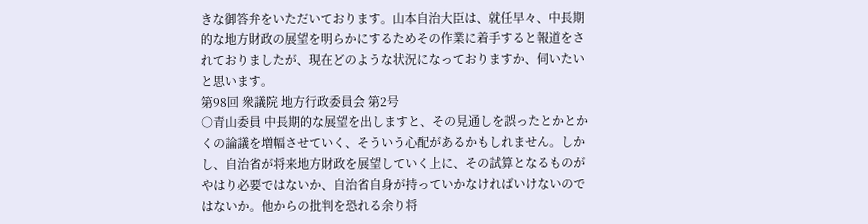きな御答弁をいただいております。山本自治大臣は、就任早々、中長期的な地方財政の展望を明らかにするためその作業に着手すると報道をされておりましたが、現在どのような状況になっておりますか、伺いたいと思います。
第98回 衆議院 地方行政委員会 第2号
○青山委員 中長期的な展望を出しますと、その見通しを誤ったとかとかくの論議を増幅させていく、そういう心配があるかもしれません。しかし、自治省が将来地方財政を展望していく上に、その試算となるものがやはり必要ではないか、自治省自身が持っていかなければいけないのではないか。他からの批判を恐れる余り将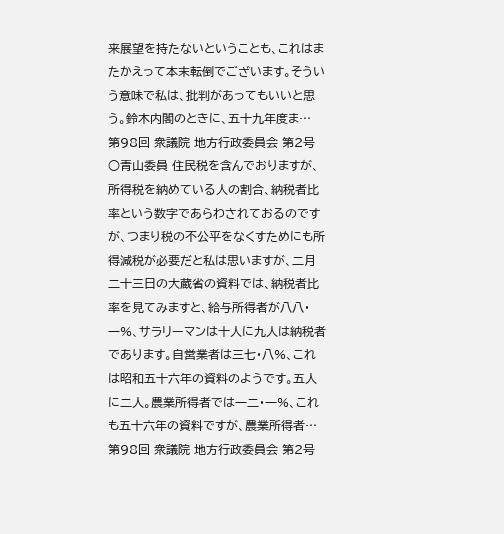来展望を持たないということも、これはまたかえって本末転倒でございます。そういう意味で私は、批判があってもいいと思う。鈴木内閣のときに、五十九年度ま…
第98回 衆議院 地方行政委員会 第2号
○青山委員 住民税を含んでおりますが、所得税を納めている人の割合、納税者比率という数字であらわされておるのですが、つまり税の不公平をなくすためにも所得減税が必要だと私は思いますが、二月二十三日の大蔵省の資料では、納税者比率を見てみますと、給与所得者が八八・一%、サラリーマンは十人に九人は納税者であります。自営業者は三七・八%、これは昭和五十六年の資料のようです。五人に二人。農業所得者では一二・一%、これも五十六年の資料ですが、農業所得者…
第98回 衆議院 地方行政委員会 第2号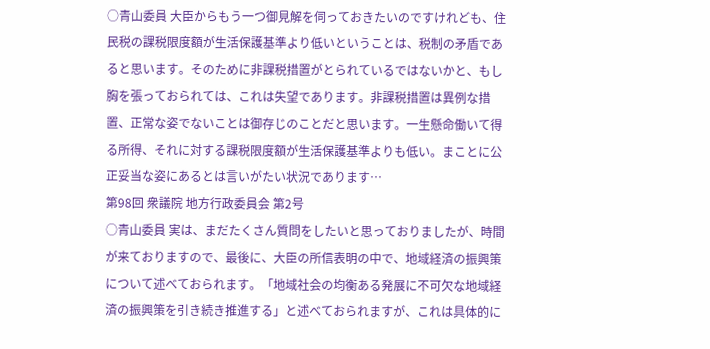○青山委員 大臣からもう一つ御見解を伺っておきたいのですけれども、住民税の課税限度額が生活保護基準より低いということは、税制の矛盾であると思います。そのために非課税措置がとられているではないかと、もし胸を張っておられては、これは失望であります。非課税措置は異例な措置、正常な姿でないことは御存じのことだと思います。一生懸命働いて得る所得、それに対する課税限度額が生活保護基準よりも低い。まことに公正妥当な姿にあるとは言いがたい状況であります…
第98回 衆議院 地方行政委員会 第2号
○青山委員 実は、まだたくさん質問をしたいと思っておりましたが、時間が来ておりますので、最後に、大臣の所信表明の中で、地域経済の振興策について述べておられます。「地域社会の均衡ある発展に不可欠な地域経済の振興策を引き続き推進する」と述べておられますが、これは具体的に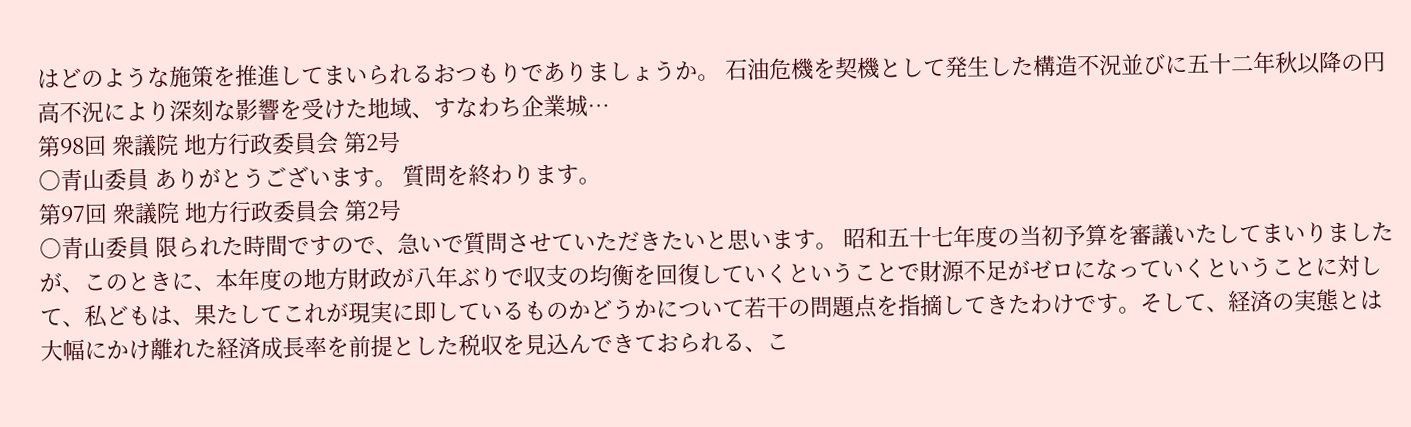はどのような施策を推進してまいられるおつもりでありましょうか。 石油危機を契機として発生した構造不況並びに五十二年秋以降の円高不況により深刻な影響を受けた地域、すなわち企業城…
第98回 衆議院 地方行政委員会 第2号
○青山委員 ありがとうございます。 質問を終わります。
第97回 衆議院 地方行政委員会 第2号
○青山委員 限られた時間ですので、急いで質問させていただきたいと思います。 昭和五十七年度の当初予算を審議いたしてまいりましたが、このときに、本年度の地方財政が八年ぶりで収支の均衡を回復していくということで財源不足がゼロになっていくということに対して、私どもは、果たしてこれが現実に即しているものかどうかについて若干の問題点を指摘してきたわけです。そして、経済の実態とは大幅にかけ離れた経済成長率を前提とした税収を見込んできておられる、こ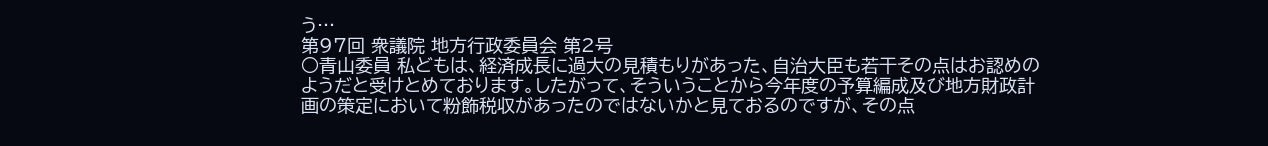う…
第97回 衆議院 地方行政委員会 第2号
○青山委員 私どもは、経済成長に過大の見積もりがあった、自治大臣も若干その点はお認めのようだと受けとめております。したがって、そういうことから今年度の予算編成及び地方財政計画の策定において粉飾税収があったのではないかと見ておるのですが、その点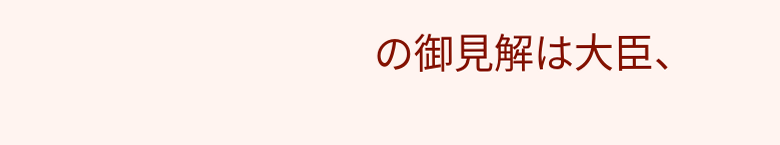の御見解は大臣、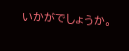いかがでしょうか。